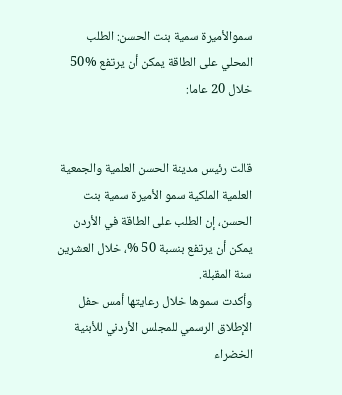سموالأميرة سمية بنت الحسن: الطلب المحلي على الطاقة يمكن أن يرتفع %50 خلال 20 عاما:


قالت رئيس مدينة الحسن العلمية والجمعية العلمية الملكية سمو الأميرة سمية بنت الحسن، إن الطلب على الطاقة في الأردن يمكن أن يرتفع بنسبة 50 %، خلال العشرين سنة المقبلة.
وأكدت سموها خلال رعايتها أمس حفل الإطلاق الرسمي للمجلس الأردني للأبنية الخضراء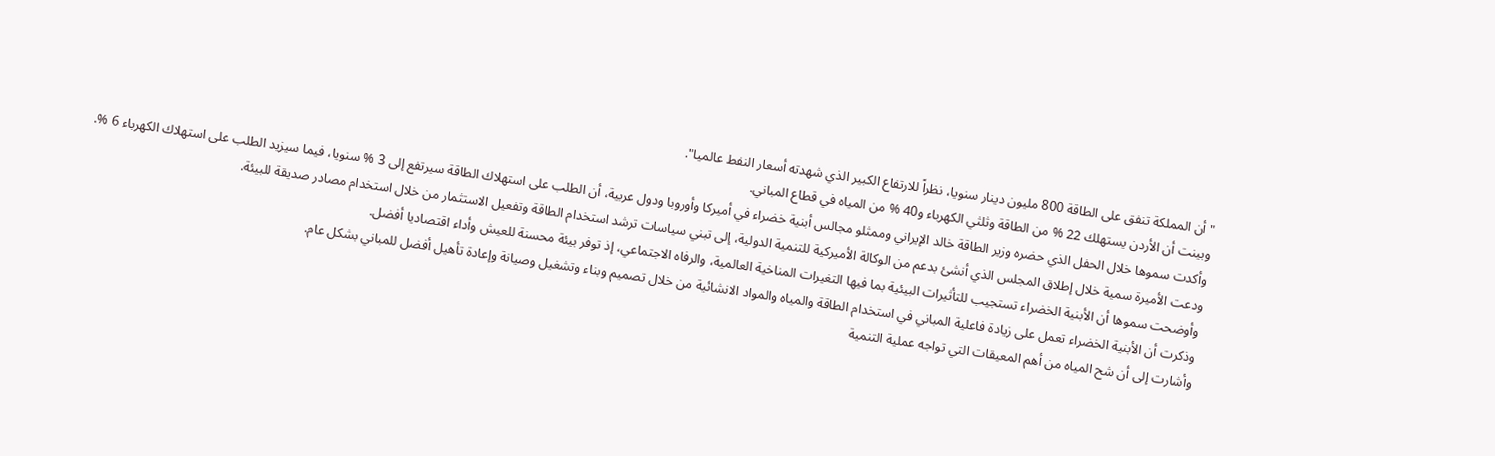"أن المملكة تنفق على الطاقة 800 مليون دينار سنويا، نظراً للارتفاع الكبير الذي شهدته أسعار النفط عالميا".
وبينت أن الأردن يستهلك 22 % من الطاقة وثلثي الكهرباء و40 % من المياه في قطاع المباني.
وأكدت سموها خلال الحفل الذي حضره وزير الطاقة خالد الإيراني وممثلو مجالس أبنية خضراء في أميركا وأوروبا ودول عربية، أن الطلب على استهلاك الطاقة سيرتفع إلى 3 % سنويا، فيما سيزيد الطلب على استهلاك الكهرباء 6 %.
ودعت الأميرة سمية خلال إطلاق المجلس الذي أنشئ بدعم من الوكالة الأميركية للتنمية الدولية، إلى تبني سياسات ترشد استخدام الطاقة وتفعيل الاستثمار من خلال استخدام مصادر صديقة للبيئة.
وأوضحت سموها أن الأبنية الخضراء تستجيب للتأثيرات البيئية بما فيها التغيرات المناخية العالمية، والرفاه الاجتماعي، إذ توفر بيئة محسنة للعيش وأداء اقتصاديا أفضل.
وذكرت أن الأبنية الخضراء تعمل على زيادة فاعلية المباني في استخدام الطاقة والمياه والمواد الانشائية من خلال تصميم وبناء وتشغيل وصيانة وإعادة تأهيل أفضل للمباني بشكل عام.
وأشارت إلى أن شح المياه من أهم المعيقات التي تواجه عملية التنمية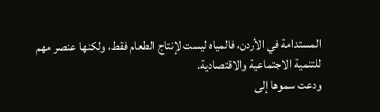المستدامة في الأردن، فالمياه ليست لإنتاج الطعام فقط، ولكنها عنصر مهم للتنمية الاجتماعية والاقتصادية.
ودعت سموها إلى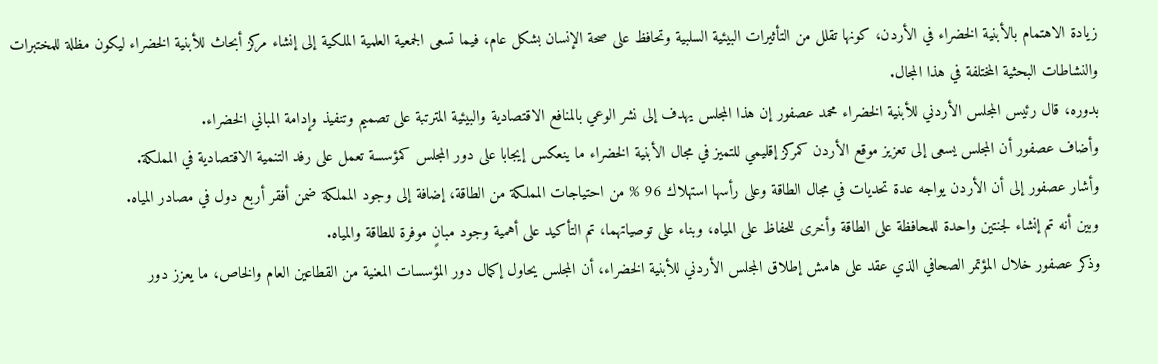زيادة الاهتمام بالأبنية الخضراء في الأردن، كونها تقلل من التأثيرات البيئية السلبية وتحافظ على صحة الإنسان بشكل عام، فيما تسعى الجمعية العلمية الملكية إلى إنشاء مركز أبحاث للأبنية الخضراء ليكون مظلة للمختبرات والنشاطات البحثية المختلفة في هذا المجال.
بدوره، قال رئيس المجلس الأردني للأبنية الخضراء محمد عصفور إن هذا المجلس يهدف إلى نشر الوعي بالمنافع الاقتصادية والبيئية المترتبة على تصميم وتنفيذ وإدامة المباني الخضراء.
وأضاف عصفور أن المجلس يسعى إلى تعزيز موقع الأردن كمركز إقليمي للتميز في مجال الأبنية الخضراء ما ينعكس إيجابا على دور المجلس كمؤسسة تعمل على رفد التنمية الاقتصادية في المملكة.
وأشار عصفور إلى أن الأردن يواجه عدة تحديات في مجال الطاقة وعلى رأسها استهلاك 96 % من احتياجات المملكة من الطاقة، إضافة إلى وجود المملكة ضمن أفقر أربع دول في مصادر المياه.
وبين أنه تم إنشاء لجنتين واحدة للمحافظة على الطاقة وأخرى للحفاظ على المياه، وبناء على توصياتهما، تم التأكيد على أهمية وجود مبانٍ موفرة للطاقة والمياه.
وذكر عصفور خلال المؤتمر الصحافي الذي عقد على هامش إطلاق المجلس الأردني للأبنية الخضراء، أن المجلس يحاول إكمال دور المؤسسات المعنية من القطاعين العام والخاص، ما يعزز دور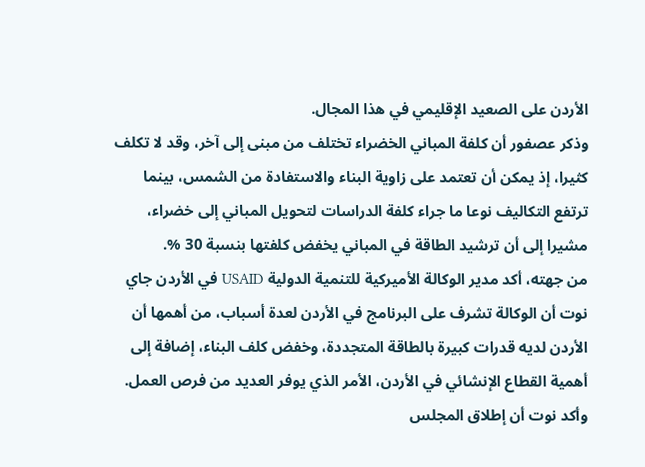الأردن على الصعيد الإقليمي في هذا المجال.
وذكر عصفور أن كلفة المباني الخضراء تختلف من مبنى إلى آخر، وقد لا تكلف كثيرا، إذ يمكن أن تعتمد على زاوية البناء والاستفادة من الشمس، بينما ترتفع التكاليف نوعا ما جراء كلفة الدراسات لتحويل المباني إلى خضراء، مشيرا إلى أن ترشيد الطاقة في المباني يخفض كلفتها بنسبة 30 %.
من جهته، أكد مدير الوكالة الأميركية للتنمية الدولية USAID في الأردن جاي نوت أن الوكالة تشرف على البرنامج في الأردن لعدة أسباب، من أهمها أن الأردن لديه قدرات كبيرة بالطاقة المتجددة، وخفض كلف البناء، إضافة إلى أهمية القطاع الإنشائي في الأردن، الأمر الذي يوفر العديد من فرص العمل.
وأكد نوت أن إطلاق المجلس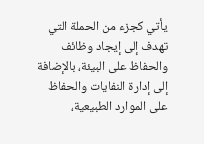يأتي كجزء من الحملة التي تهدف إلى إيجاد وظائف والحفاظ على البيئة، بالإضافة إلى إدارة النفايات والحفاظ على الموارد الطبيعية،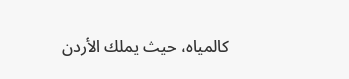كالمياه، حيث يملك الأردن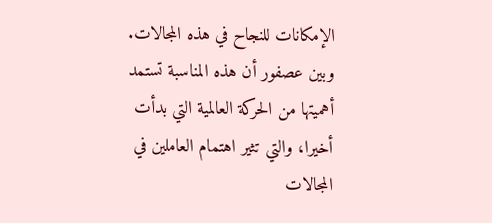الإمكانات للنجاح في هذه المجالات.
وبين عصفور أن هذه المناسبة تستمد أهميتها من الحركة العالمية التي بدأت أخيرا، والتي تثير اهتمام العاملين في المجالات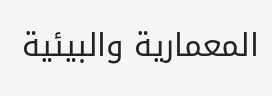المعمارية والبيئية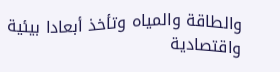والطاقة والمياه وتأخذ أبعادا بيئية واقتصادية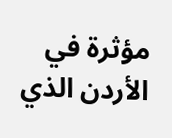مؤثرة في الأردن الذي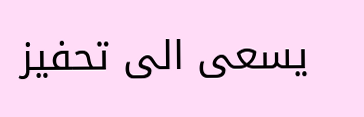يسعى الى تحفيز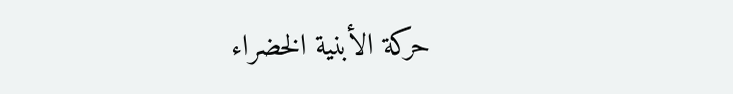حركة الأبنية الخضراء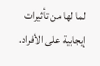لما لها من تأثيرات إيجابية على الأفراد.